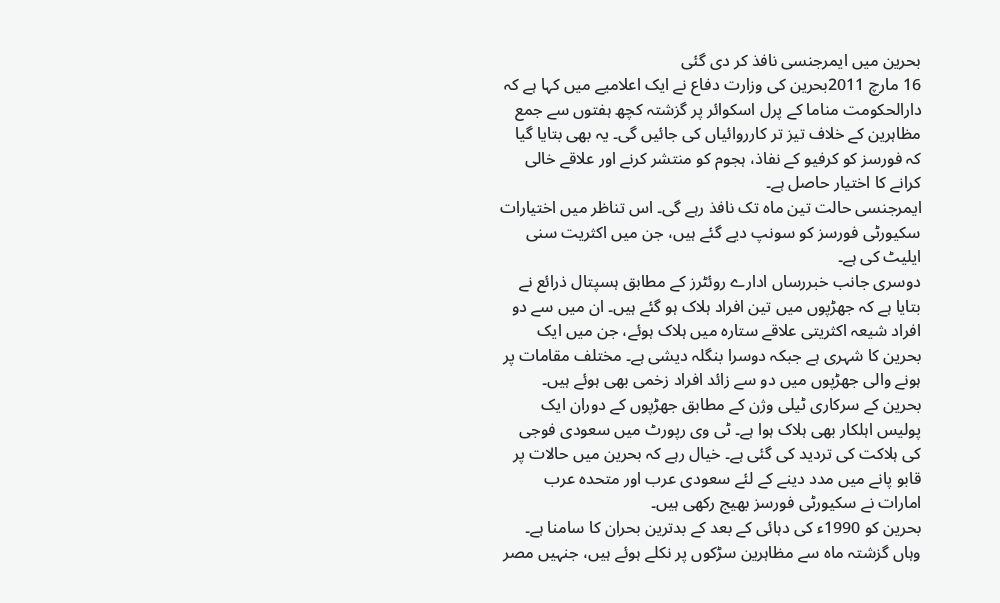بحرین میں ایمرجنسی نافذ کر دی گئی
16 مارچ 2011بحرین کی وزارت دفاع نے ایک اعلامیے میں کہا ہے کہ دارالحکومت مناما کے پرل اسکوائر پر گزشتہ کچھ ہفتوں سے جمع مظاہرین کے خلاف تیز تر کارروائیاں کی جائیں گی۔ یہ بھی بتایا گیا کہ فورسز کو کرفیو کے نفاذ، ہجوم کو منتشر کرنے اور علاقے خالی کرانے کا اختیار حاصل ہے۔
ایمرجنسی حالت تین ماہ تک نافذ رہے گی۔ اس تناظر میں اختیارات سکیورٹی فورسز کو سونپ دیے گئے ہیں، جن میں اکثریت سنی ایلیٹ کی ہے۔
دوسری جانب خبررساں ادارے روئٹرز کے مطابق ہسپتال ذرائع نے بتایا ہے کہ جھڑپوں میں تین افراد ہلاک ہو گئے ہیں۔ ان میں سے دو افراد شیعہ اکثریتی علاقے ستارہ میں ہلاک ہوئے، جن میں ایک بحرین کا شہری ہے جبکہ دوسرا بنگلہ دیشی ہے۔ مختلف مقامات پر ہونے والی جھڑپوں میں دو سے زائد افراد زخمی بھی ہوئے ہیں۔
بحرین کے سرکاری ٹیلی وژن کے مطابق جھڑپوں کے دوران ایک پولیس اہلکار بھی ہلاک ہوا ہے۔ ٹی وی رپورٹ میں سعودی فوجی کی ہلاکت کی تردید کی گئی ہے۔ خیال رہے کہ بحرین میں حالات پر قابو پانے میں مدد دینے کے لئے سعودی عرب اور متحدہ عرب امارات نے سکیورٹی فورسز بھیج رکھی ہیں۔
بحرین کو 1990ء کی دہائی کے بعد کے بدترین بحران کا سامنا ہے۔ وہاں گزشتہ ماہ سے مظاہرین سڑکوں پر نکلے ہوئے ہیں، جنہیں مصر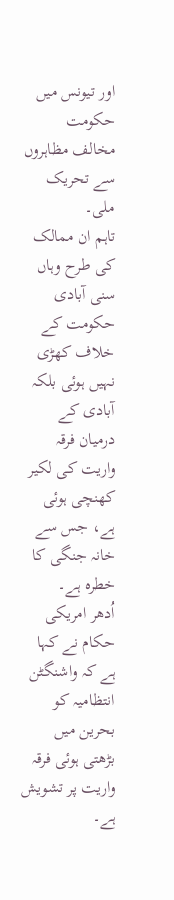اور تیونس میں حکومت مخالف مظاہروں سے تحریک ملی۔
تاہم ان ممالک کی طرح وہاں سنی آبادی حکومت کے خلاف کھڑی نہیں ہوئی بلکہ آبادی کے درمیان فرقہ واریت کی لکیر کھنچی ہوئی ہے، جس سے خانہ جنگی کا خطرہ ہے۔
اُدھر امریکی حکام نے کہا ہے کہ واشنگٹن انتظامیہ کو بحرین میں بڑھتی ہوئی فرقہ واریت پر تشویش ہے۔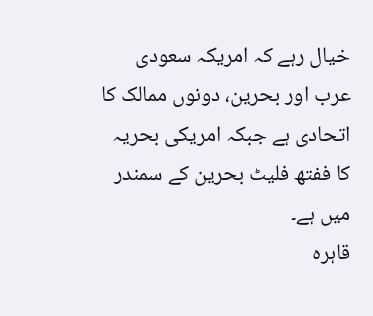خیال رہے کہ امریکہ سعودی عرب اور بحرین، دونوں ممالک کا اتحادی ہے جبکہ امریکی بحریہ کا ففتھ فلیٹ بحرین کے سمندر میں ہے۔
قاہرہ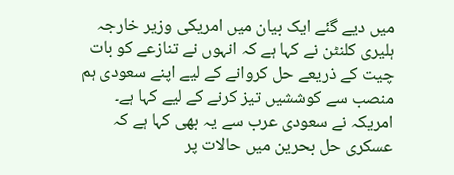میں دیے گئے ایک بیان میں امریکی وزیر خارجہ ہلیری کلنٹن نے کہا ہے کہ انہوں نے تنازعے کو بات چیت کے ذریعے حل کروانے کے لیے اپنے سعودی ہم منصب سے کوششیں تیز کرنے کے لیے کہا ہے۔ امریکہ نے سعودی عرب سے یہ بھی کہا ہے کہ عسکری حل بحرین میں حالات پر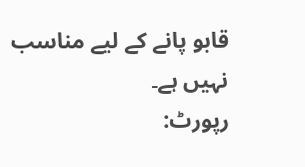قابو پانے کے لیے مناسب نہیں ہے۔
رپورٹ: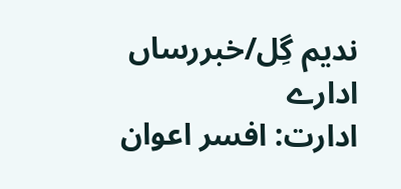ندیم گِل/خبررساں ادارے
ادارت: افسر اعوان